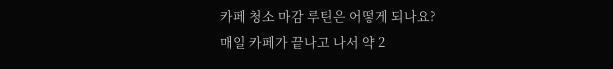카페 청소 마감 루틴은 어떻게 되나요?
매일 카페가 끝나고 나서 약 2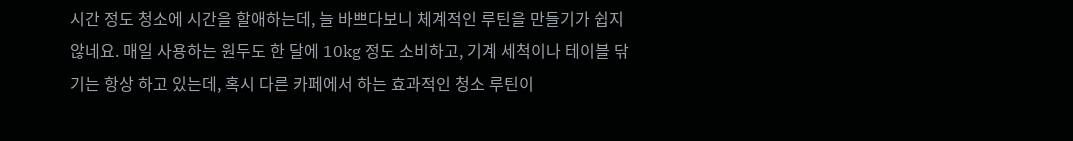시간 정도 청소에 시간을 할애하는데, 늘 바쁘다보니 체계적인 루틴을 만들기가 쉽지 않네요. 매일 사용하는 원두도 한 달에 10kg 정도 소비하고, 기계 세척이나 테이블 닦기는 항상 하고 있는데, 혹시 다른 카페에서 하는 효과적인 청소 루틴이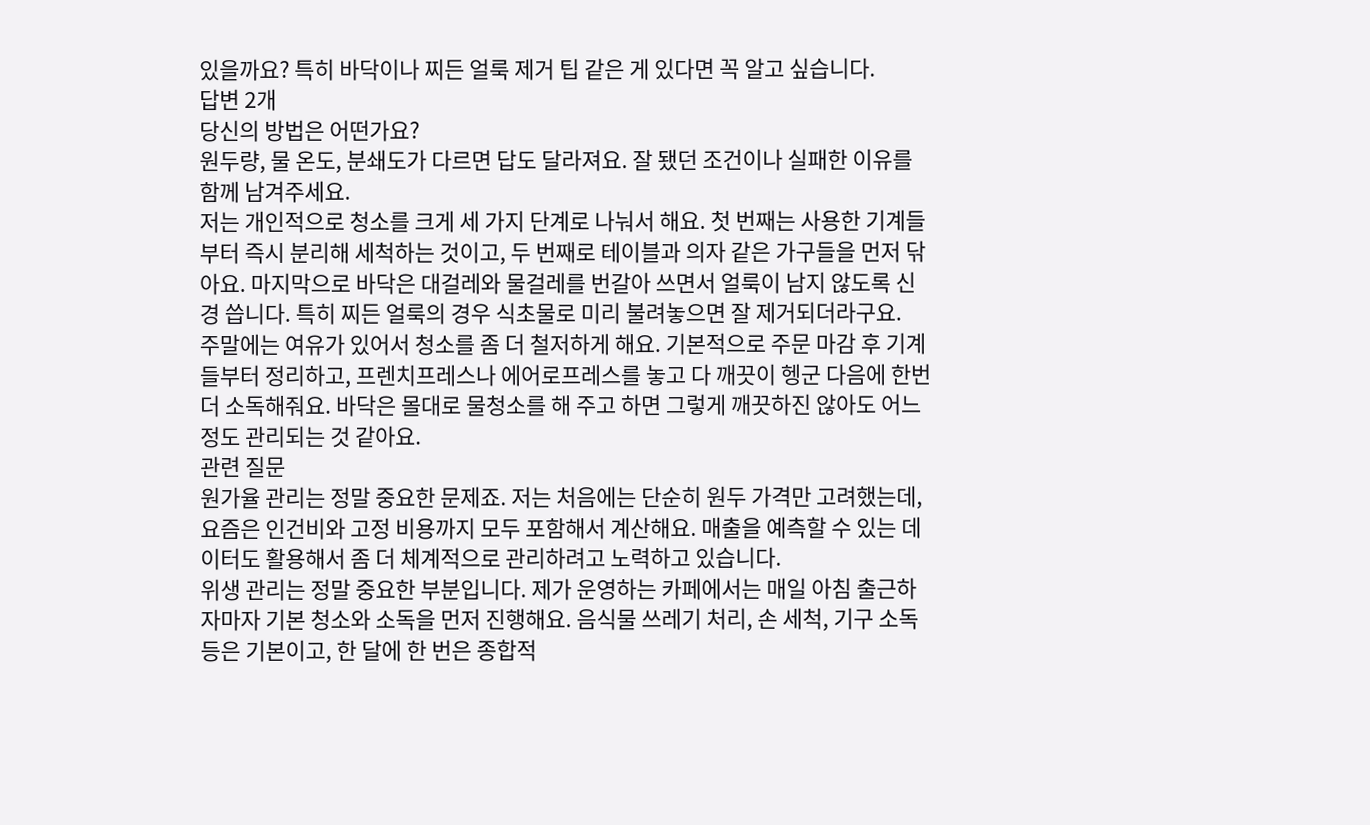있을까요? 특히 바닥이나 찌든 얼룩 제거 팁 같은 게 있다면 꼭 알고 싶습니다.
답변 2개
당신의 방법은 어떤가요?
원두량, 물 온도, 분쇄도가 다르면 답도 달라져요. 잘 됐던 조건이나 실패한 이유를 함께 남겨주세요.
저는 개인적으로 청소를 크게 세 가지 단계로 나눠서 해요. 첫 번째는 사용한 기계들부터 즉시 분리해 세척하는 것이고, 두 번째로 테이블과 의자 같은 가구들을 먼저 닦아요. 마지막으로 바닥은 대걸레와 물걸레를 번갈아 쓰면서 얼룩이 남지 않도록 신경 씁니다. 특히 찌든 얼룩의 경우 식초물로 미리 불려놓으면 잘 제거되더라구요.
주말에는 여유가 있어서 청소를 좀 더 철저하게 해요. 기본적으로 주문 마감 후 기계들부터 정리하고, 프렌치프레스나 에어로프레스를 놓고 다 깨끗이 헹군 다음에 한번 더 소독해줘요. 바닥은 몰대로 물청소를 해 주고 하면 그렇게 깨끗하진 않아도 어느 정도 관리되는 것 같아요.
관련 질문
원가율 관리는 정말 중요한 문제죠. 저는 처음에는 단순히 원두 가격만 고려했는데, 요즘은 인건비와 고정 비용까지 모두 포함해서 계산해요. 매출을 예측할 수 있는 데이터도 활용해서 좀 더 체계적으로 관리하려고 노력하고 있습니다.
위생 관리는 정말 중요한 부분입니다. 제가 운영하는 카페에서는 매일 아침 출근하자마자 기본 청소와 소독을 먼저 진행해요. 음식물 쓰레기 처리, 손 세척, 기구 소독 등은 기본이고, 한 달에 한 번은 종합적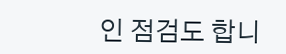인 점검도 합니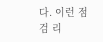다. 이런 점검 리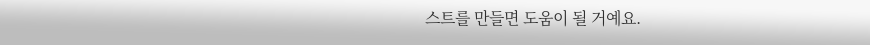스트를 만들면 도움이 될 거예요.